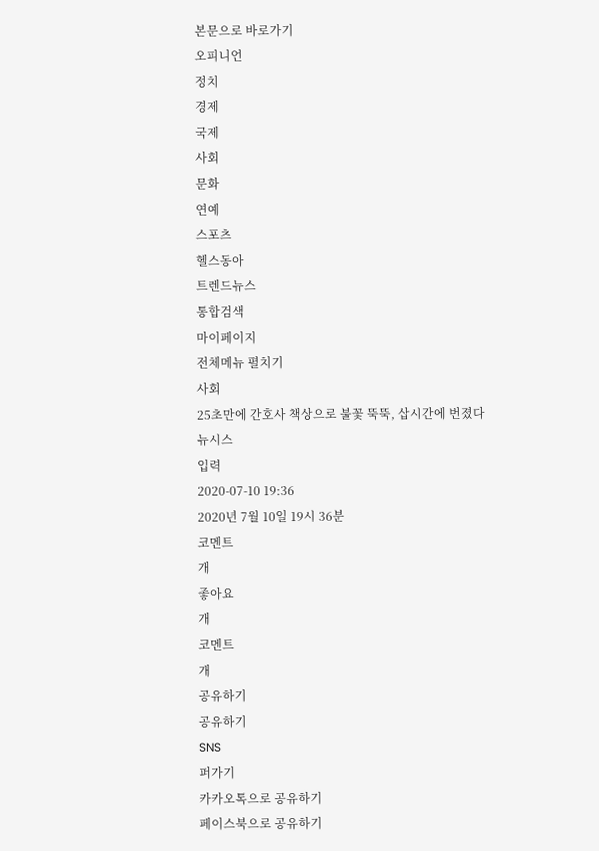본문으로 바로가기
오피니언
정치
경제
국제
사회
문화
연예
스포츠
헬스동아
트렌드뉴스
통합검색
마이페이지
전체메뉴 펼치기
사회
25초만에 간호사 책상으로 불꽃 뚝뚝, 삽시간에 번졌다
뉴시스
입력
2020-07-10 19:36
2020년 7월 10일 19시 36분
코멘트
개
좋아요
개
코멘트
개
공유하기
공유하기
SNS
퍼가기
카카오톡으로 공유하기
페이스북으로 공유하기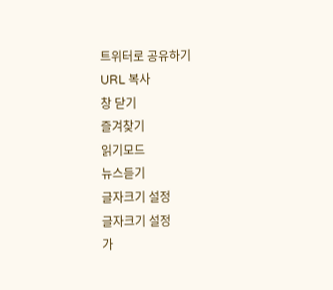트위터로 공유하기
URL 복사
창 닫기
즐겨찾기
읽기모드
뉴스듣기
글자크기 설정
글자크기 설정
가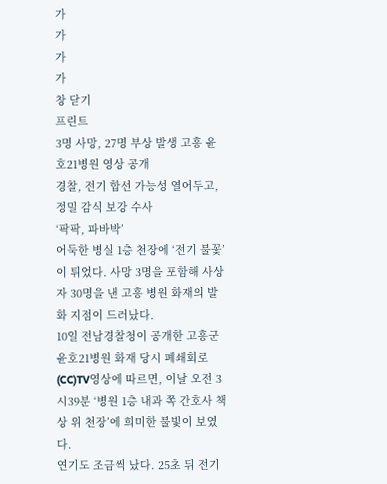가
가
가
가
창 닫기
프린트
3명 사망, 27명 부상 발생 고흥 윤호21병원 영상 공개
경찰, 전기 합선 가능성 열어두고, 정밀 감식 보강 수사
‘팍팍, 파바박’
어둑한 병실 1층 천장에 ‘전기 불꽃’이 튀었다. 사망 3명을 포함해 사상자 30명을 낸 고흥 병원 화재의 발화 지점이 드러났다.
10일 전남경찰청이 공개한 고흥군 윤호21병원 화재 당시 폐쇄회로(CC)TV영상에 따르면, 이날 오전 3시39분 ‘병원 1층 내과 쪽 간호사 책상 위 천장’에 희미한 불빛이 보였다.
연기도 조금씩 났다. 25초 뒤 전기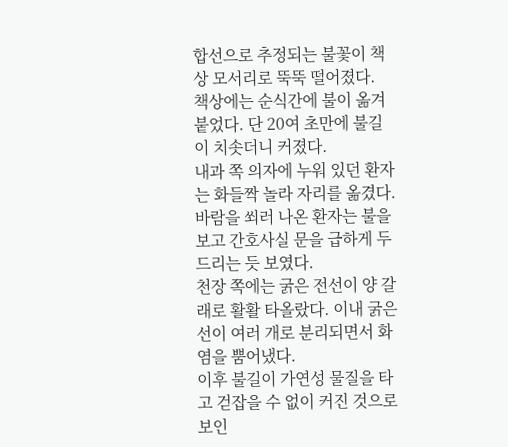합선으로 추정되는 불꽃이 책상 모서리로 뚝뚝 떨어졌다.
책상에는 순식간에 불이 옮겨 붙었다. 단 20여 초만에 불길이 치솟더니 커졌다.
내과 쪽 의자에 누워 있던 환자는 화들짝 놀라 자리를 옮겼다. 바람을 쐬러 나온 환자는 불을 보고 간호사실 문을 급하게 두드리는 듯 보였다.
천장 쪽에는 굵은 전선이 양 갈래로 활활 타올랐다. 이내 굵은 선이 여러 개로 분리되면서 화염을 뿜어냈다.
이후 불길이 가연성 물질을 타고 걷잡을 수 없이 커진 것으로 보인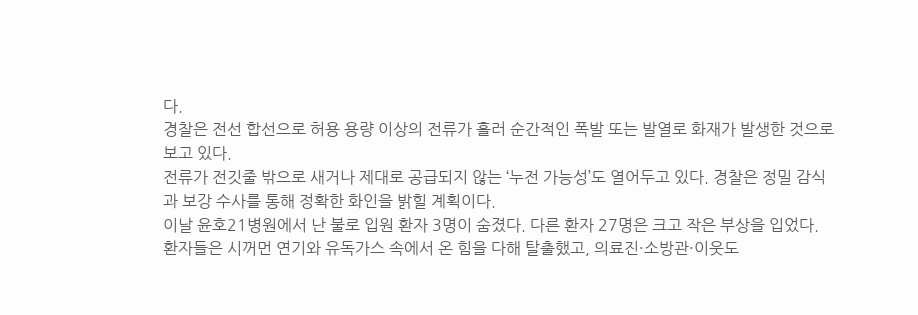다.
경찰은 전선 합선으로 허용 용량 이상의 전류가 흘러 순간적인 폭발 또는 발열로 화재가 발생한 것으로 보고 있다.
전류가 전깃줄 밖으로 새거나 제대로 공급되지 않는 ‘누전 가능성’도 열어두고 있다. 경찰은 정밀 감식과 보강 수사를 통해 정확한 화인을 밝힐 계획이다.
이날 윤호21병원에서 난 불로 입원 환자 3명이 숨졌다. 다른 환자 27명은 크고 작은 부상을 입었다.
환자들은 시꺼먼 연기와 유독가스 속에서 온 힘을 다해 탈출했고, 의료진·소방관·이웃도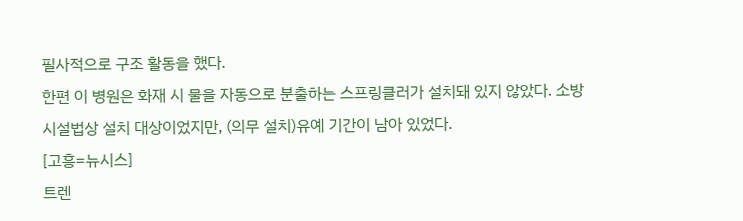필사적으로 구조 활동을 했다.
한편 이 병원은 화재 시 물을 자동으로 분출하는 스프링클러가 설치돼 있지 않았다. 소방 시설법상 설치 대상이었지만, (의무 설치)유예 기간이 남아 있었다.
[고흥=뉴시스]
트렌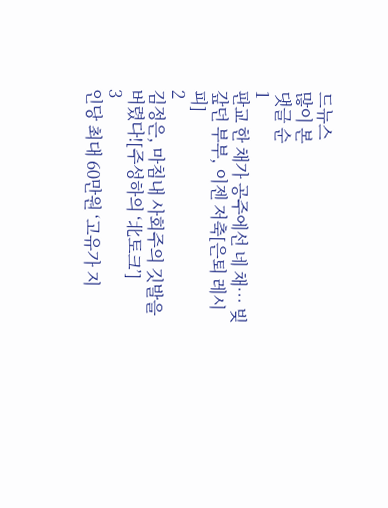드뉴스
많이 본
댓글 순
1
판교 한 채가 공주에선 네 채… 빚 갚던 부부, 이젠 저축[은퇴 레시피]
2
김정은, 마침내 사회주의 깃발을 버렸다![주성하의 ‘北토크’]
3
인당 최대 60만원 ‘고유가 지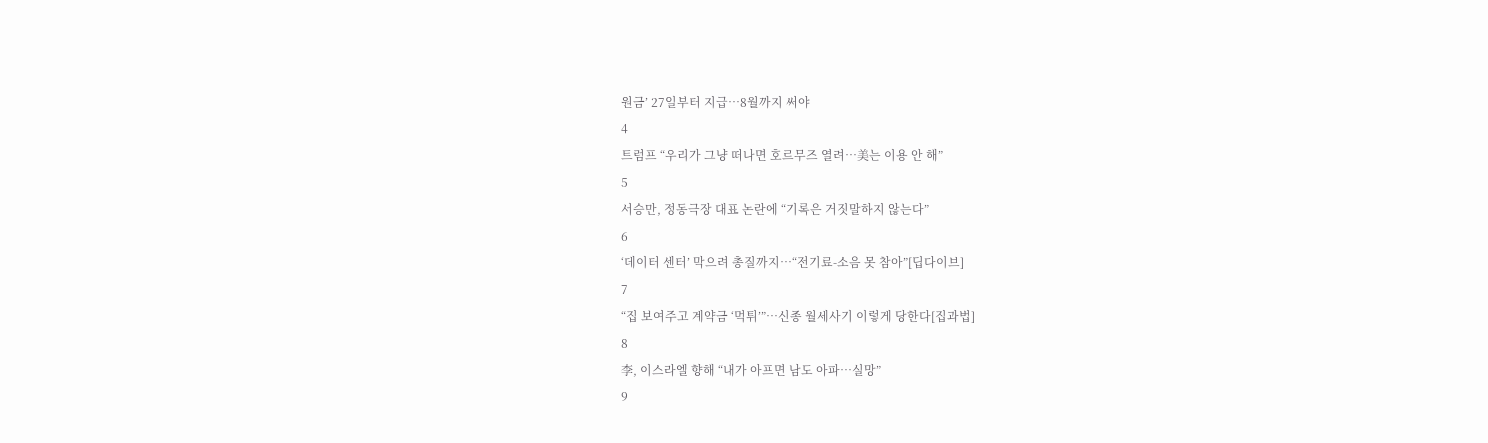원금’ 27일부터 지급…8월까지 써야
4
트럼프 “우리가 그냥 떠나면 호르무즈 열려…美는 이용 안 해”
5
서승만, 정동극장 대표 논란에 “기록은 거짓말하지 않는다”
6
‘데이터 센터’ 막으려 총질까지…“전기료-소음 못 참아”[딥다이브]
7
“집 보여주고 계약금 ‘먹튀’”…신종 월세사기 이렇게 당한다[집과법]
8
李, 이스라엘 향해 “내가 아프면 남도 아파…실망”
9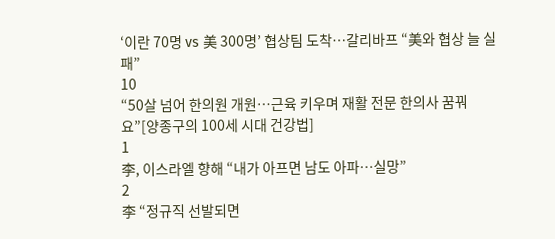‘이란 70명 vs 美 300명’ 협상팀 도착…갈리바프 “美와 협상 늘 실패”
10
“50살 넘어 한의원 개원…근육 키우며 재활 전문 한의사 꿈꿔요”[양종구의 100세 시대 건강법]
1
李, 이스라엘 향해 “내가 아프면 남도 아파…실망”
2
李 “정규직 선발되면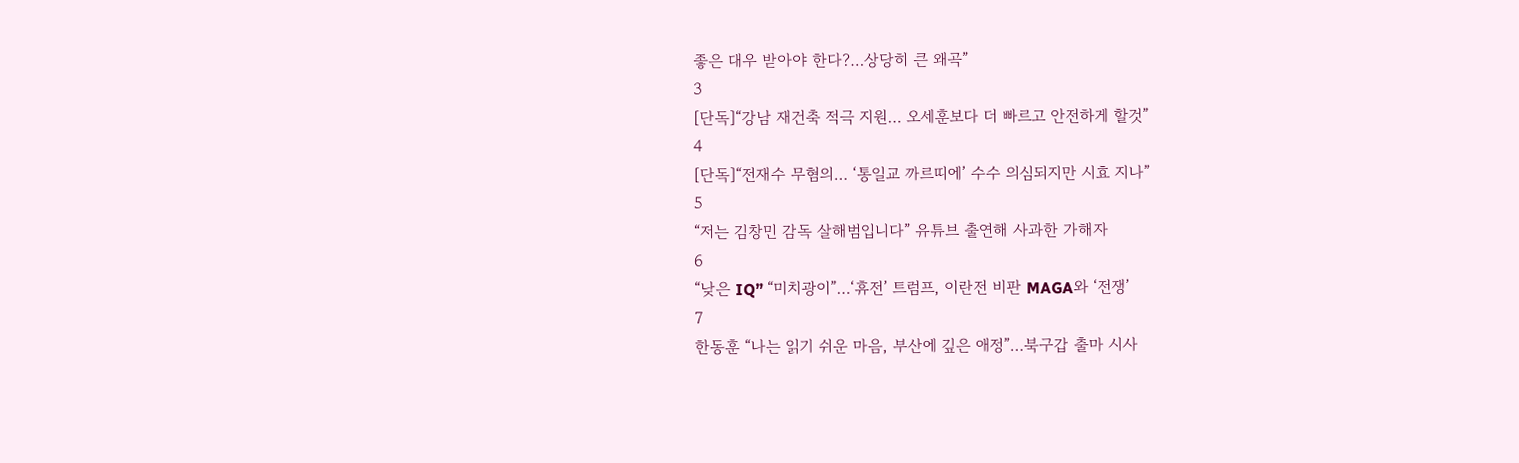좋은 대우 받아야 한다?…상당히 큰 왜곡”
3
[단독]“강남 재건축 적극 지원… 오세훈보다 더 빠르고 안전하게 할것”
4
[단독]“전재수 무혐의… ‘통일교 까르띠에’ 수수 의심되지만 시효 지나”
5
“저는 김창민 감독 살해범입니다” 유튜브 출연해 사과한 가해자
6
“낮은 IQ” “미치광이”…‘휴전’ 트럼프, 이란전 비판 MAGA와 ‘전쟁’
7
한동훈 “나는 읽기 쉬운 마음, 부산에 깊은 애정”…북구갑 출마 시사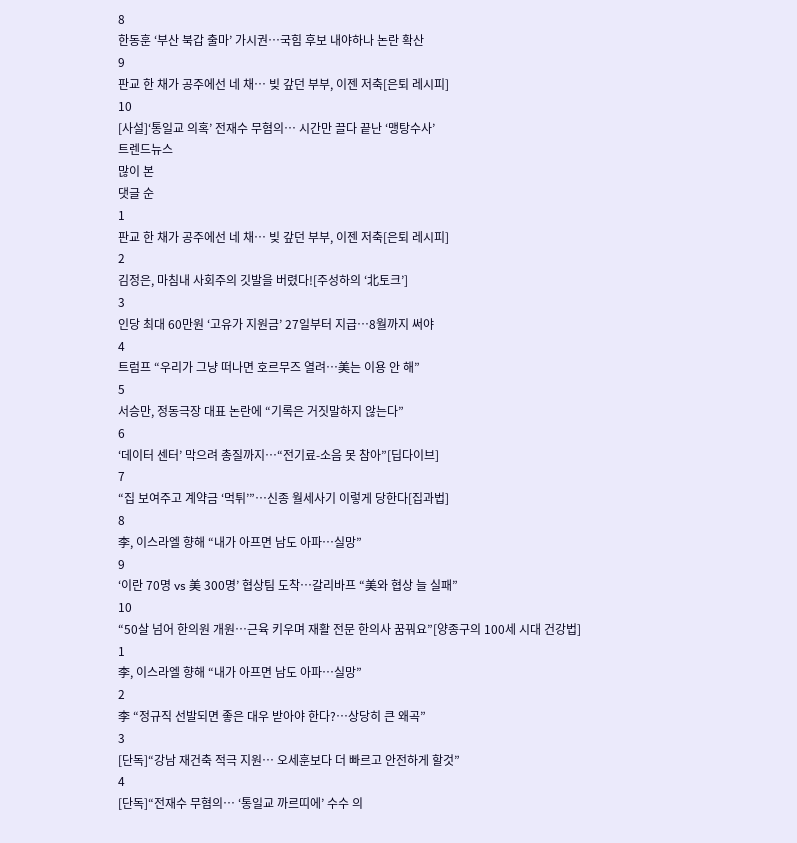8
한동훈 ‘부산 북갑 출마’ 가시권…국힘 후보 내야하나 논란 확산
9
판교 한 채가 공주에선 네 채… 빚 갚던 부부, 이젠 저축[은퇴 레시피]
10
[사설]‘통일교 의혹’ 전재수 무혐의… 시간만 끌다 끝난 ‘맹탕수사’
트렌드뉴스
많이 본
댓글 순
1
판교 한 채가 공주에선 네 채… 빚 갚던 부부, 이젠 저축[은퇴 레시피]
2
김정은, 마침내 사회주의 깃발을 버렸다![주성하의 ‘北토크’]
3
인당 최대 60만원 ‘고유가 지원금’ 27일부터 지급…8월까지 써야
4
트럼프 “우리가 그냥 떠나면 호르무즈 열려…美는 이용 안 해”
5
서승만, 정동극장 대표 논란에 “기록은 거짓말하지 않는다”
6
‘데이터 센터’ 막으려 총질까지…“전기료-소음 못 참아”[딥다이브]
7
“집 보여주고 계약금 ‘먹튀’”…신종 월세사기 이렇게 당한다[집과법]
8
李, 이스라엘 향해 “내가 아프면 남도 아파…실망”
9
‘이란 70명 vs 美 300명’ 협상팀 도착…갈리바프 “美와 협상 늘 실패”
10
“50살 넘어 한의원 개원…근육 키우며 재활 전문 한의사 꿈꿔요”[양종구의 100세 시대 건강법]
1
李, 이스라엘 향해 “내가 아프면 남도 아파…실망”
2
李 “정규직 선발되면 좋은 대우 받아야 한다?…상당히 큰 왜곡”
3
[단독]“강남 재건축 적극 지원… 오세훈보다 더 빠르고 안전하게 할것”
4
[단독]“전재수 무혐의… ‘통일교 까르띠에’ 수수 의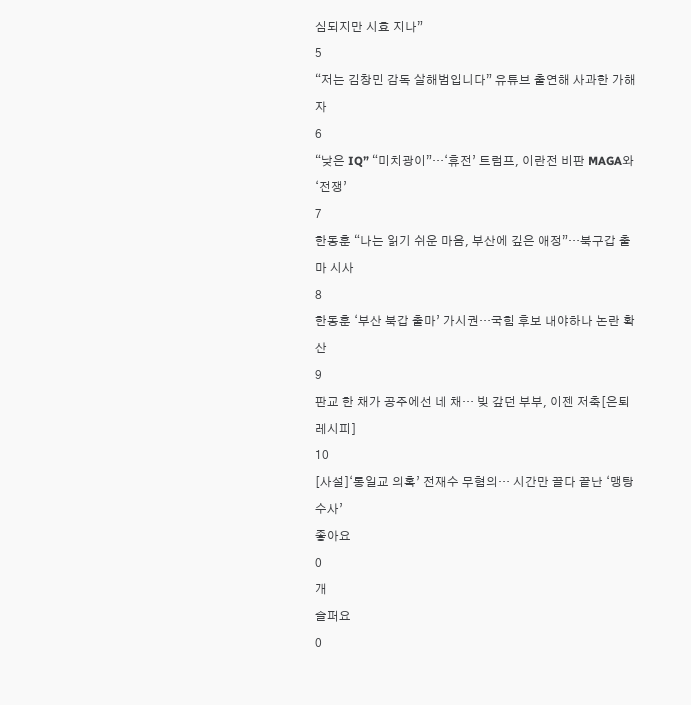심되지만 시효 지나”
5
“저는 김창민 감독 살해범입니다” 유튜브 출연해 사과한 가해자
6
“낮은 IQ” “미치광이”…‘휴전’ 트럼프, 이란전 비판 MAGA와 ‘전쟁’
7
한동훈 “나는 읽기 쉬운 마음, 부산에 깊은 애정”…북구갑 출마 시사
8
한동훈 ‘부산 북갑 출마’ 가시권…국힘 후보 내야하나 논란 확산
9
판교 한 채가 공주에선 네 채… 빚 갚던 부부, 이젠 저축[은퇴 레시피]
10
[사설]‘통일교 의혹’ 전재수 무혐의… 시간만 끌다 끝난 ‘맹탕수사’
좋아요
0
개
슬퍼요
0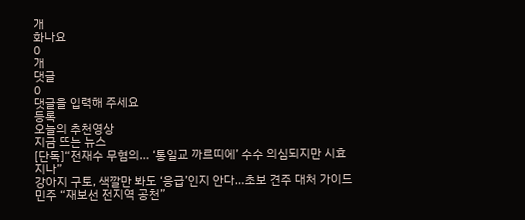개
화나요
0
개
댓글
0
댓글을 입력해 주세요
등록
오늘의 추천영상
지금 뜨는 뉴스
[단독]“전재수 무혐의… ‘통일교 까르띠에’ 수수 의심되지만 시효 지나”
강아지 구토, 색깔만 봐도 ‘응급’인지 안다…초보 견주 대처 가이드
민주 “재보선 전지역 공천”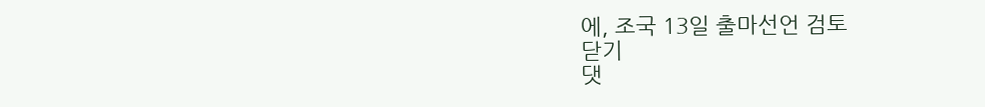에, 조국 13일 출마선언 검토
닫기
댓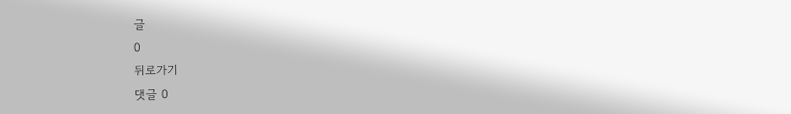글
0
뒤로가기
댓글 0